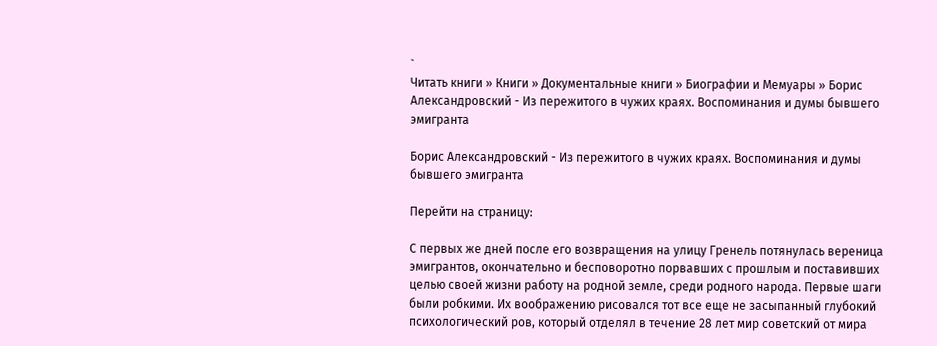`
Читать книги » Книги » Документальные книги » Биографии и Мемуары » Борис Александровский - Из пережитого в чужих краях. Воспоминания и думы бывшего эмигранта

Борис Александровский - Из пережитого в чужих краях. Воспоминания и думы бывшего эмигранта

Перейти на страницу:

С первых же дней после его возвращения на улицу Гренель потянулась вереница эмигрантов, окончательно и бесповоротно порвавших с прошлым и поставивших целью своей жизни работу на родной земле, среди родного народа. Первые шаги были робкими. Их воображению рисовался тот все еще не засыпанный глубокий психологический ров, который отделял в течение 28 лет мир советский от мира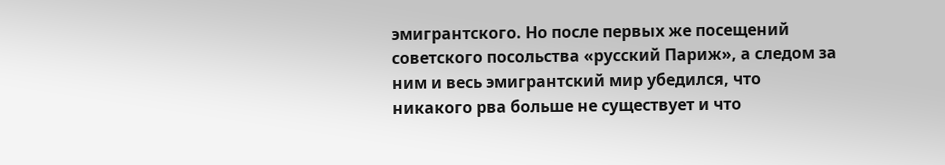эмигрантского. Но после первых же посещений советского посольства «русский Париж», а следом за ним и весь эмигрантский мир убедился, что никакого рва больше не существует и что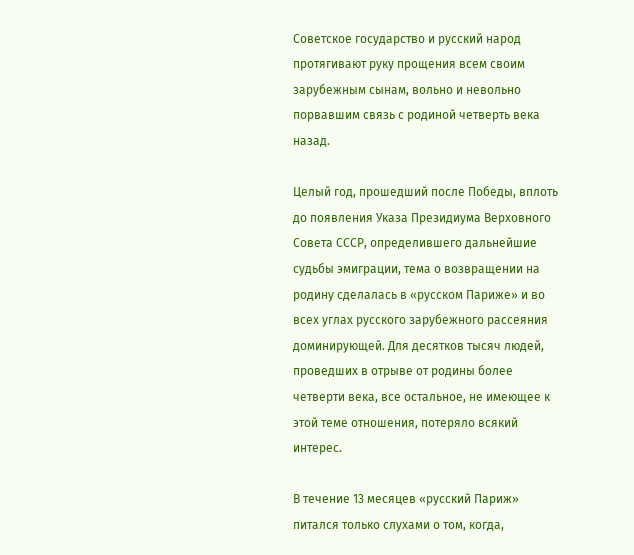Советское государство и русский народ протягивают руку прощения всем своим зарубежным сынам, вольно и невольно порвавшим связь с родиной четверть века назад.

Целый год, прошедший после Победы, вплоть до появления Указа Президиума Верховного Совета СССР, определившего дальнейшие судьбы эмиграции, тема о возвращении на родину сделалась в «русском Париже» и во всех углах русского зарубежного рассеяния доминирующей. Для десятков тысяч людей, проведших в отрыве от родины более четверти века, все остальное, не имеющее к этой теме отношения, потеряло всякий интерес.

В течение 13 месяцев «русский Париж» питался только слухами о том, когда,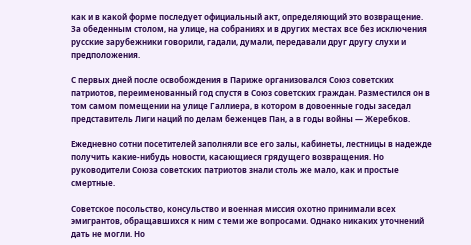как и в какой форме последует официальный акт, определяющий это возвращение. За обеденным столом, на улице, на собраниях и в других местах все без исключения русские зарубежники говорили, гадали, думали, передавали друг другу слухи и предположения.

С первых дней после освобождения в Париже организовался Союз советских патриотов, переименованный год спустя в Союз советских граждан. Разместился он в том самом помещении на улице Галлиера, в котором в довоенные годы заседал представитель Лиги наций по делам беженцев Пан, а в годы войны — Жеребков.

Ежедневно сотни посетителей заполняли все его залы, кабинеты, лестницы в надежде получить какие-нибудь новости, касающиеся грядущего возвращения. Но руководители Союза советских патриотов знали столь же мало, как и простые смертные.

Советское посольство, консульство и военная миссия охотно принимали всех эмигрантов, обращавшихся к ним с теми же вопросами. Однако никаких уточнений дать не могли. Но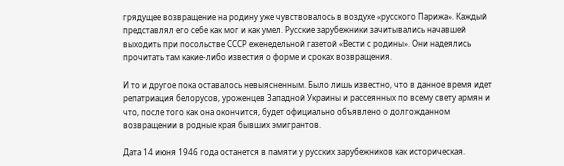грядущее возвращение на родину уже чувствовалось в воздухе «русского Парижа». Каждый представлял его себе как мог и как умел. Русские зарубежники зачитывались начавшей выходить при посольстве СССР еженедельной газетой «Вести с родины». Они надеялись прочитать там какие-либо известия о форме и сроках возвращения.

И то и другое пока оставалось невыясненным. Было лишь известно, что в данное время идет репатриация белорусов, уроженцев Западной Украины и рассеянных по всему свету армян и что, после того как она окончится, будет официально объявлено о долгожданном возвращении в родные края бывших эмигрантов.

Дата 14 июня 1946 года останется в памяти у русских зарубежников как историческая.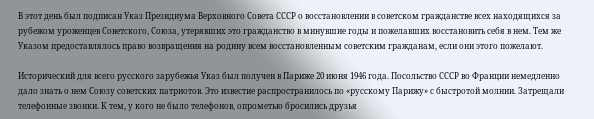В этот день был подписан Указ Президиума Верховного Совета СССР о восстановлении в советском гражданстве всех находящихся за рубежом уроженцев Советского, Союза, утерявших это гражданство в минувшие годы и пожелавших восстановить себя в нем. Тем же Указом предоставлялось право возвращения на родину всем восстановленным советским гражданам, если они этого пожелают.

Исторический для всего русского зарубежья Указ был получен в Париже 20 июня 1946 года. Посольство СССР во Франции немедленно дало знать о нем Союзу советских патриотов. Это известие распространилось по «русскому Парижу» с быстротой молнии. Затрещали телефонные звонки. К тем, у кого не было телефонов, опрометью бросились друзья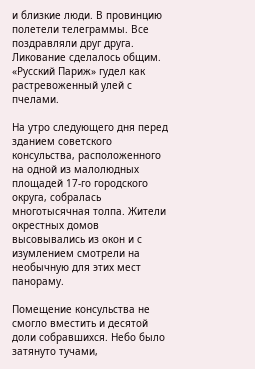и близкие люди. В провинцию полетели телеграммы. Все поздравляли друг друга. Ликование сделалось общим. «Русский Париж» гудел как растревоженный улей с пчелами.

На утро следующего дня перед зданием советского консульства, расположенного на одной из малолюдных площадей 17-го городского округа, собралась многотысячная толпа. Жители окрестных домов высовывались из окон и с изумлением смотрели на необычную для этих мест панораму.

Помещение консульства не смогло вместить и десятой доли собравшихся. Небо было затянуто тучами,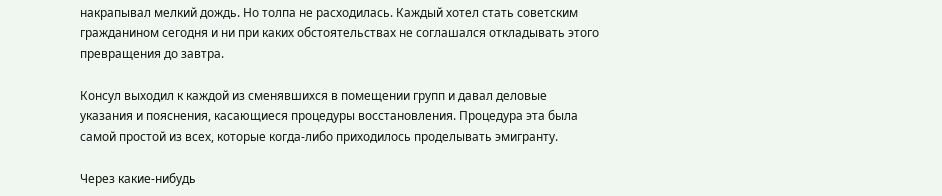накрапывал мелкий дождь. Но толпа не расходилась. Каждый хотел стать советским гражданином сегодня и ни при каких обстоятельствах не соглашался откладывать этого превращения до завтра.

Консул выходил к каждой из сменявшихся в помещении групп и давал деловые указания и пояснения, касающиеся процедуры восстановления. Процедура эта была самой простой из всех, которые когда-либо приходилось проделывать эмигранту.

Через какие-нибудь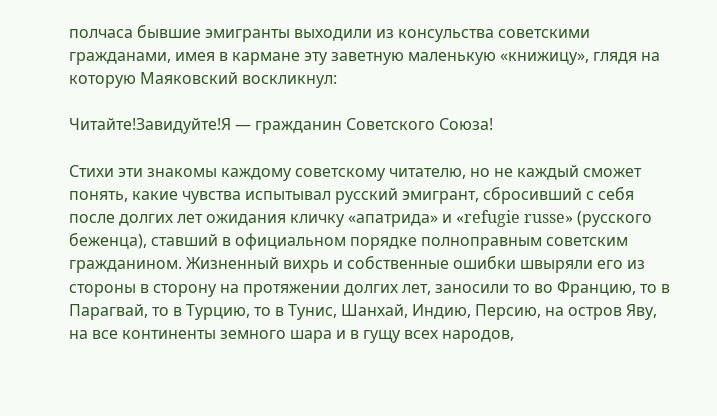полчаса бывшие эмигранты выходили из консульства советскими гражданами, имея в кармане эту заветную маленькую «книжицу», глядя на которую Маяковский воскликнул:

Читайте!Завидуйте!Я — гражданин Советского Союза!

Стихи эти знакомы каждому советскому читателю, но не каждый сможет понять, какие чувства испытывал русский эмигрант, сбросивший с себя после долгих лет ожидания кличку «апатрида» и «refugie russe» (русского беженца), ставший в официальном порядке полноправным советским гражданином. Жизненный вихрь и собственные ошибки швыряли его из стороны в сторону на протяжении долгих лет, заносили то во Францию, то в Парагвай, то в Турцию, то в Тунис, Шанхай, Индию, Персию, на остров Яву, на все континенты земного шара и в гущу всех народов,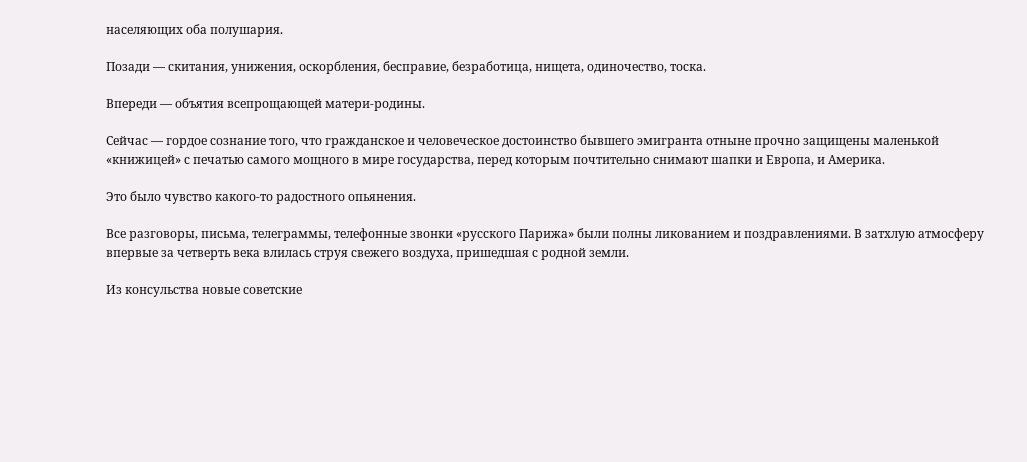населяющих оба полушария.

Позади — скитания, унижения, оскорбления, бесправие, безработица, нищета, одиночество, тоска.

Впереди — объятия всепрощающей матери-родины.

Сейчас — гордое сознание того, что гражданское и человеческое достоинство бывшего эмигранта отныне прочно защищены маленькой «книжицей» с печатью самого мощного в мире государства, перед которым почтительно снимают шапки и Европа, и Америка.

Это было чувство какого-то радостного опьянения.

Все разговоры, письма, телеграммы, телефонные звонки «русского Парижа» были полны ликованием и поздравлениями. В затхлую атмосферу впервые за четверть века влилась струя свежего воздуха, пришедшая с родной земли.

Из консульства новые советские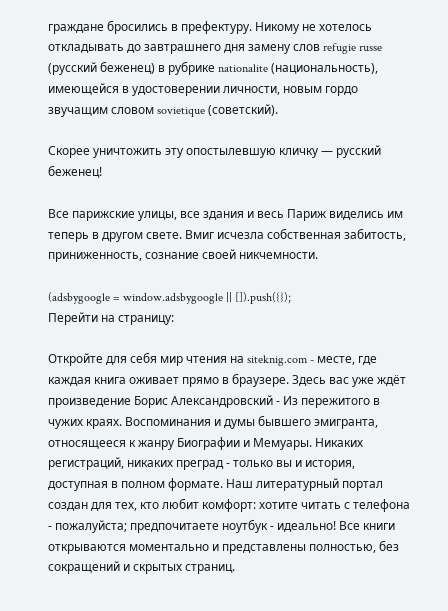граждане бросились в префектуру. Никому не хотелось откладывать до завтрашнего дня замену слов refugie russe (русский беженец) в рубрике nationalite (национальность), имеющейся в удостоверении личности, новым гордо звучащим словом sovietique (советский).

Скорее уничтожить эту опостылевшую кличку — русский беженец!

Все парижские улицы, все здания и весь Париж виделись им теперь в другом свете. Вмиг исчезла собственная забитость, приниженность, сознание своей никчемности.

(adsbygoogle = window.adsbygoogle || []).push({});
Перейти на страницу:

Откройте для себя мир чтения на siteknig.com - месте, где каждая книга оживает прямо в браузере. Здесь вас уже ждёт произведение Борис Александровский - Из пережитого в чужих краях. Воспоминания и думы бывшего эмигранта, относящееся к жанру Биографии и Мемуары. Никаких регистраций, никаких преград - только вы и история, доступная в полном формате. Наш литературный портал создан для тех, кто любит комфорт: хотите читать с телефона - пожалуйста; предпочитаете ноутбук - идеально! Все книги открываются моментально и представлены полностью, без сокращений и скрытых страниц.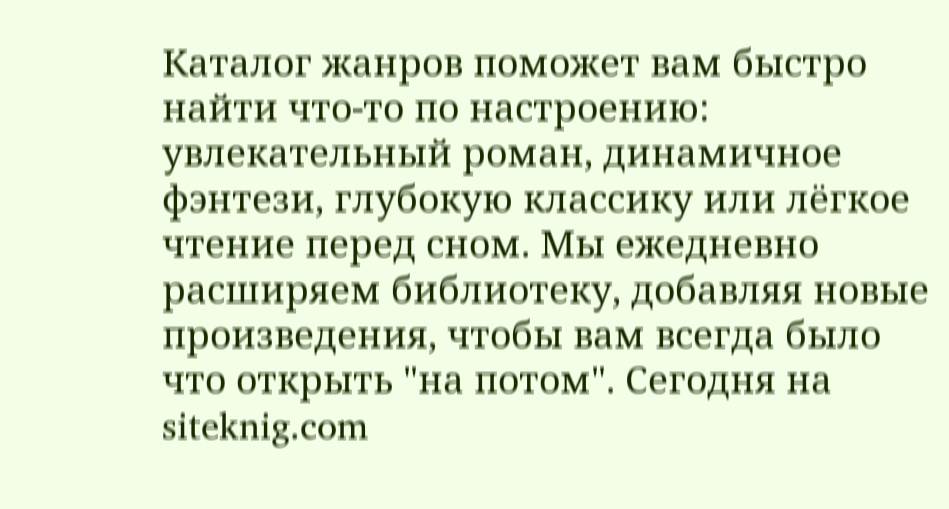Каталог жанров поможет вам быстро найти что-то по настроению: увлекательный роман, динамичное фэнтези, глубокую классику или лёгкое чтение перед сном. Мы ежедневно расширяем библиотеку, добавляя новые произведения, чтобы вам всегда было что открыть "на потом". Сегодня на siteknig.com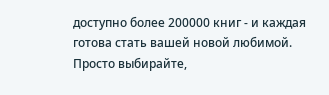доступно более 200000 книг - и каждая готова стать вашей новой любимой. Просто выбирайте,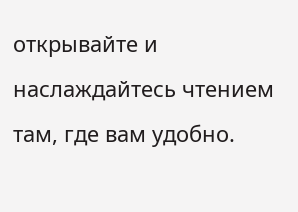открывайте и наслаждайтесь чтением там, где вам удобно.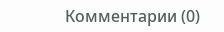Комментарии (0)